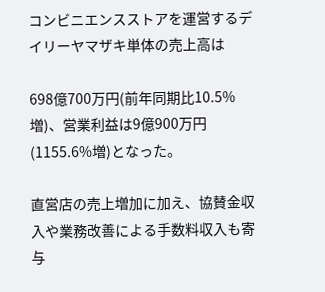コンビニエンスストアを運営するデイリーヤマザキ単体の売上高は

698億700万円(前年同期比10.5%増)、営業利益は9億900万円(1155.6%増)となった。

直営店の売上増加に加え、協賛金収入や業務改善による手数料収入も寄与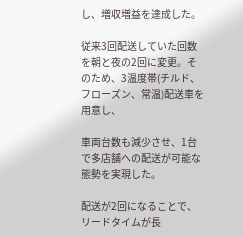し、増収増益を達成した。

従来3回配送していた回数を朝と夜の2回に変更。そのため、3温度帯(チルド、フローズン、常温)配送車を用意し、

車両台数も減少させ、1台で多店舗への配送が可能な態勢を実現した。

配送が2回になることで、リードタイムが長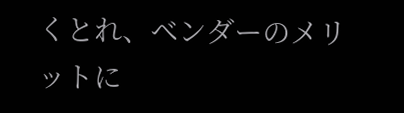くとれ、ベンダーのメリットに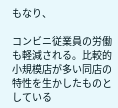もなり、

コンビニ従業員の労働も軽減される。比較的小規模店が多い同店の特性を生かしたものとしている